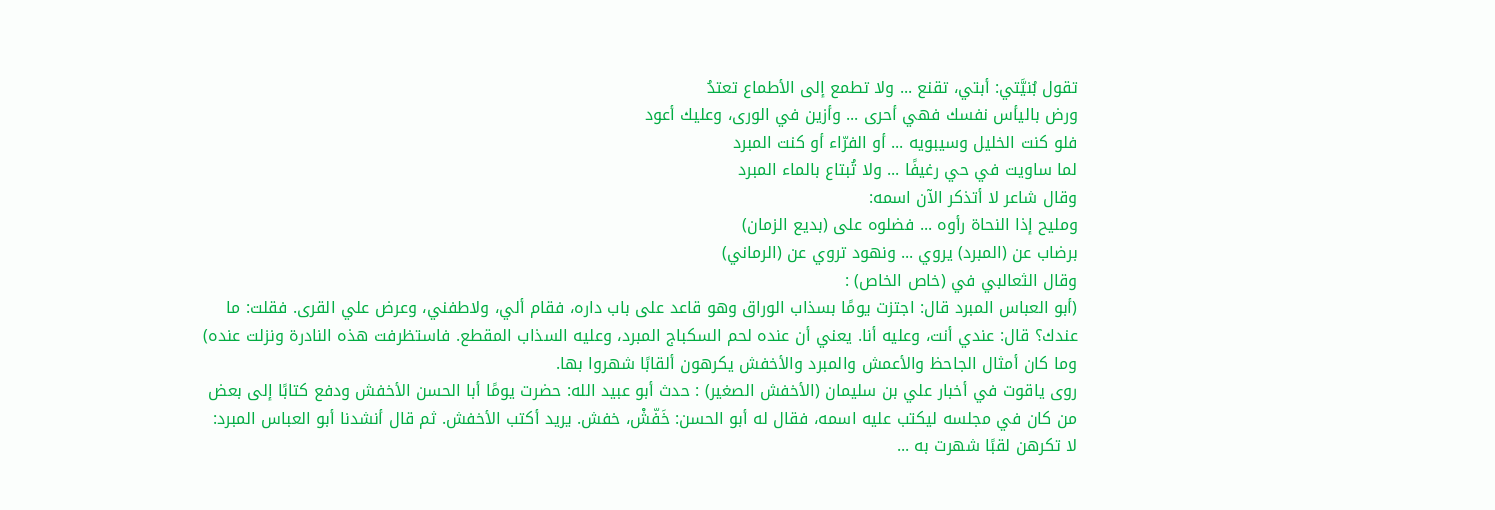تقول بُنيَّتي: أبتي، تقنع ... ولا تطمع إلى الأطماع تعتدُ
ورض باليأس نفسك فهي أحرى ... وأزين في الورى، وعليك أعود
فلو كنت الخليل وسيبويه ... أو الفرّاء أو كنت المبرد
لما ساويت في حي رغيفًا ... ولا تُبتاع بالماء المبرد
وقال شاعر لا أتذكر الآن اسمه:
ومليح إذا النحاة رأوه ... فضلوه على (بديع الزمان)
برضاب عن (المبرد) يروي ... ونهود تروي عن (الرماني)
وقال الثعالبي في (خاص الخاص) :
(أبو العباس المبرد قال: اجتزت يومًا بسذاب الوراق وهو قاعد على باب داره، فقام ألي، ولاطفني، وعرض علي القرى. فقلت: ما عندك؟ قال: عندي أنت، وعليه أنا. يعني أن عنده لحم السكباج المبرد، وعليه السذاب المقطع. فاستظرفت هذه النادرة ونزلت عنده)
وما كان أمثال الجاحظ والأعمش والمبرد والأخفش يكرهون ألقابًا شهروا بها.
روى ياقوت في أخبار علي بن سليمان (الأخفش الصغير) : حدث أبو عبيد الله: حضرت يومًا أبا الحسن الأخفش ودفع كتابًا إلى بعض من كان في مجلسه ليكتب عليه اسمه، فقال له أبو الحسن: خَفّشْ، خفش. يريد أكتب الأخفش. ثم قال أنشدنا أبو العباس المبرد:
لا تكرهن لقبًا شهرت به ...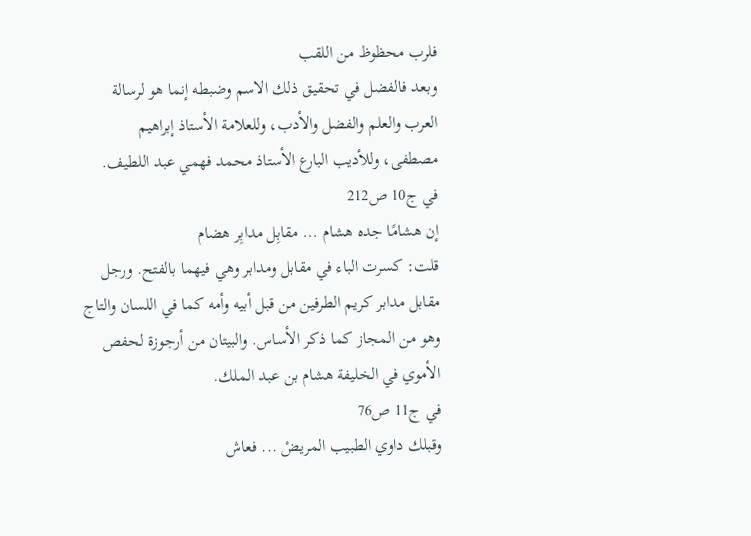فلرب محظوظ من اللقب
وبعد فالفضل في تحقيق ذلك الاسم وضبطه إنما هو لرسالة العرب والعلم والفضل والأدب، وللعلامة الأستاذ إبراهيم مصطفى، وللأديب البارع الأستاذ محمد فهمي عبد اللطيف.
في ج10 ص212
إن هشامًا جده هشام ... مقابِل مدابِر هضام
قلت: كسرت الباء في مقابل ومدابر وهي فيهما بالفتح. ورجل مقابل مدابر كريم الطرفين من قبل أبيه وأمه كما في اللسان والتاج وهو من المجاز كما ذكر الأساس. والبيتان من أرجوزة لحفص الأموي في الخليفة هشام بن عبد الملك.
في ج11 ص76
وقبلك داوي الطبيب المريضْ ... فعاش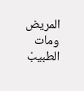المريض ومات الطبيبْ